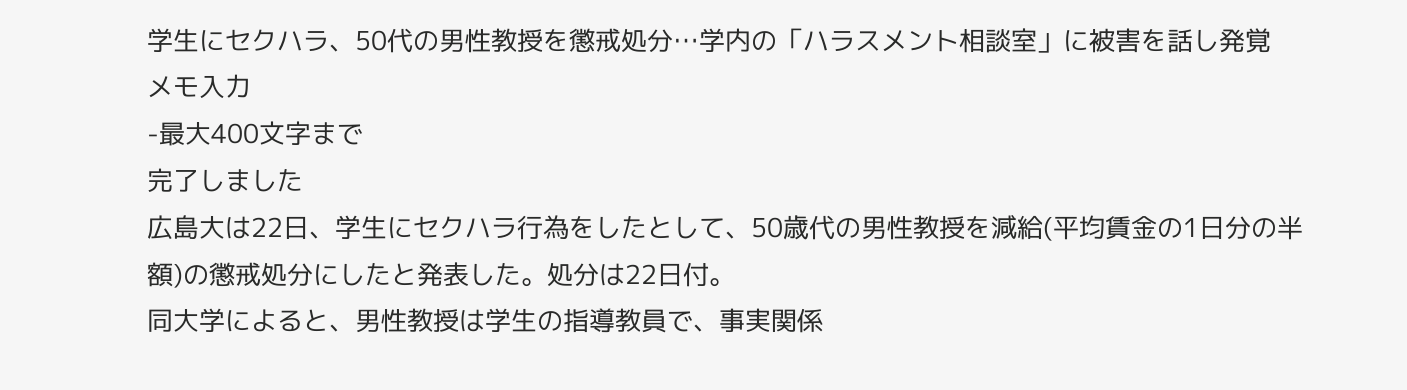学生にセクハラ、50代の男性教授を懲戒処分…学内の「ハラスメント相談室」に被害を話し発覚
メモ入力
-最大400文字まで
完了しました
広島大は22日、学生にセクハラ行為をしたとして、50歳代の男性教授を減給(平均賃金の1日分の半額)の懲戒処分にしたと発表した。処分は22日付。
同大学によると、男性教授は学生の指導教員で、事実関係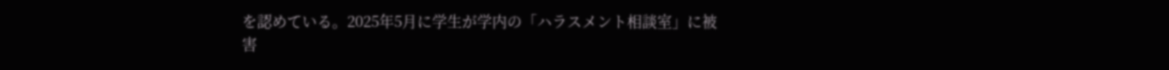を認めている。2025年5月に学生が学内の「ハラスメント相談室」に被害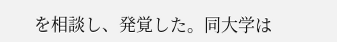を相談し、発覚した。同大学は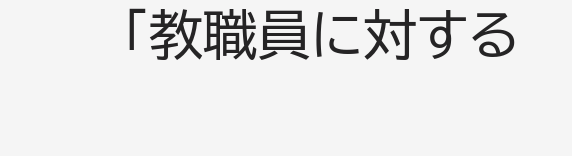「教職員に対する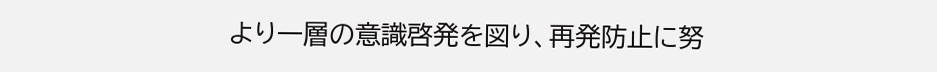より一層の意識啓発を図り、再発防止に努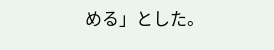める」とした。